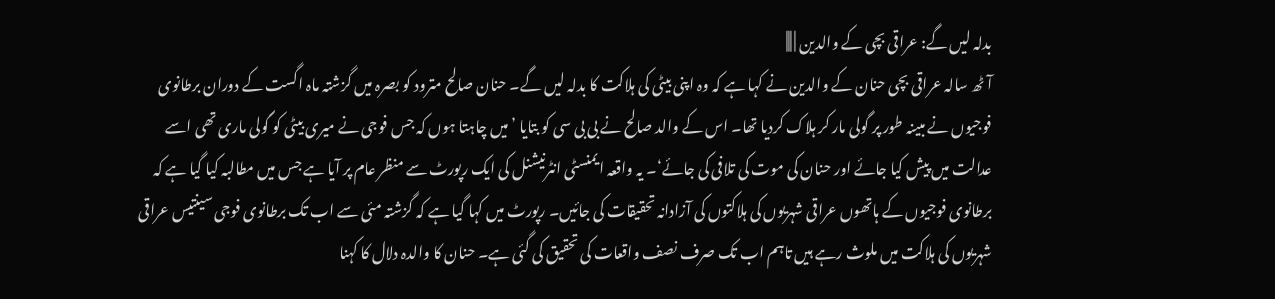بدلہ لیں گے: عراقی بچی کے والدین | |||
آٹھ سالہ عراقی بچی حنان کے والدین نے کہا ہے کہ وہ اپنی بیٹی کی ہلاکت کا بدلہ لیں گے۔ حنان صالح مترود کو بصرہ میں گزشتہ ماہ اگست کے دوران برطانوی فوجیوں نے مبینہ طور پر گولی مار کر ہلاک کردیا تھا۔ اس کے والد صالح نے بی بی سی کو بتایا ’میں چاہتا ہوں کہ جس فوجی نے میری بیٹی کو گولی ماری تھی اسے عدالت میں پیش کیا جائے اور حنان کی موت کی تلافی کی جائے‘۔ یہ واقعہ ایمنسٹی انٹرنیشنل کی ایک رپورٹ سے منظر عام پر آیا ہے جس میں مطالبہ کیا گیا ہے کہ برطانوی فوجیوں کے ہاتھوں عراقی شہریوں کی ہلاکتوں کی آزادانہ تحقیقات کی جائیں۔ رپورٹ میں کہا گیا ہے کہ گزشتہ مئی سے اب تک برطانوی فوجی سینتیس عراقی شہریوں کی ہلاکت میں ملوث رہے ہیں تاہم اب تک صرف نصف واقعات کی تحقیق کی گئی ہے۔ حنان کا والدہ دلال کا کہنا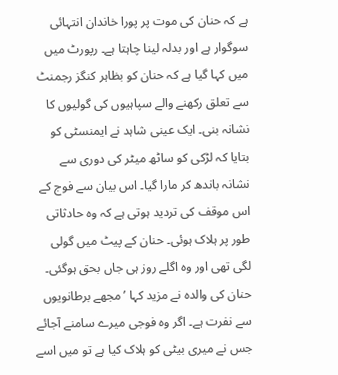ہے کہ حنان کی موت پر پورا خاندان انتہائی سوگوار ہے اور بدلہ لینا چاہتا ہے۔ رپورٹ میں میں کہا گیا ہے کہ حنان کو بظاہر کنگز رجمنٹ سے تعلق رکھنے والے سپاہیوں کی گولیوں کا نشانہ بنی۔ ایک عینی شاہد نے ایمنسٹی کو بتایا کہ لڑکی کو ساٹھ میٹر کی دوری سے نشانہ باندھ کر مارا گیا۔ اس بیان سے فوج کے اس موقف کی تردید ہوتی ہے کہ وہ حادثاتی طور پر ہلاک ہوئی۔ حنان کے پیٹ میں گولی لگی تھی اور وہ اگلے روز ہی جاں بحق ہوگئی۔ حنان کی والدہ نے مزید کہا ’مجھے برطانویوں سے نفرت ہے۔ اگر وہ فوجی میرے سامنے آجائے جس نے میری بیٹی کو ہلاک کیا ہے تو میں اسے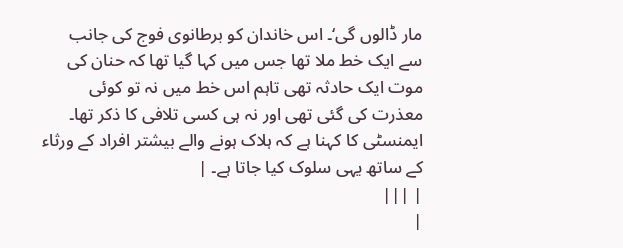مار ڈالوں گی‘۔ اس خاندان کو برطانوی فوج کی جانب سے ایک خط ملا تھا جس میں کہا گیا تھا کہ حنان کی موت ایک حادثہ تھی تاہم اس خط میں نہ تو کوئی معذرت کی گئی تھی اور نہ ہی کسی تلافی کا ذکر تھا۔ ایمنسٹی کا کہنا ہے کہ ہلاک ہونے والے بیشتر افراد کے ورثاء کے ساتھ یہی سلوک کیا جاتا ہے۔ |
| |||
|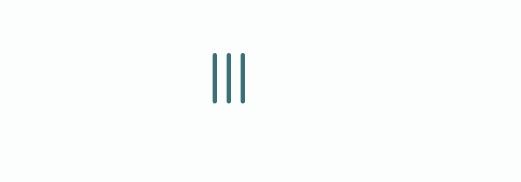|||